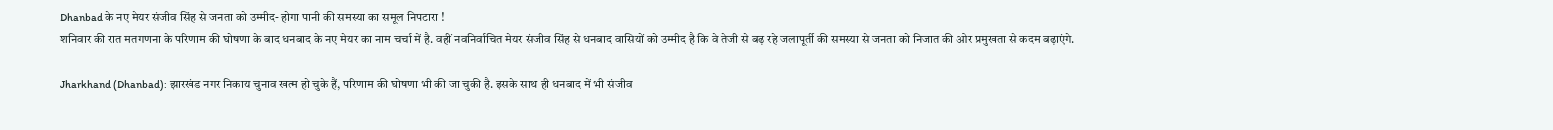Dhanbad के नए मेयर संजीव सिंह से जनता को उम्मीद- होगा पानी की समस्या का समूल निपटारा !
शनिवार की रात मतगणना के परिणाम की घोषणा के बाद धनबाद के नए मेयर का नाम चर्चा में है. वहीं नवनिर्वाचित मेयर संजीव सिंह से धनबाद वासियों को उम्मीद है कि वे तेजी से बढ़ रहे जलापूर्ती की समस्या से जनता को निजात की ओर प्रमुखता से कदम बढ़ाएंगे.

Jharkhand (Dhanbad): झारखंड नगर निकाय चुनाव खत्म हो चुके हैं, परिणाम की घोषणा भी की जा चुकी है. इसके साथ ही धनबाद में भी संजीव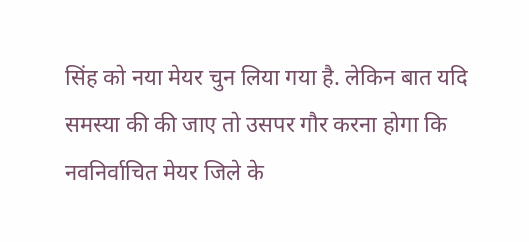सिंह को नया मेयर चुन लिया गया है. लेकिन बात यदि समस्या की की जाए तो उसपर गौर करना होगा कि नवनिर्वाचित मेयर जिले के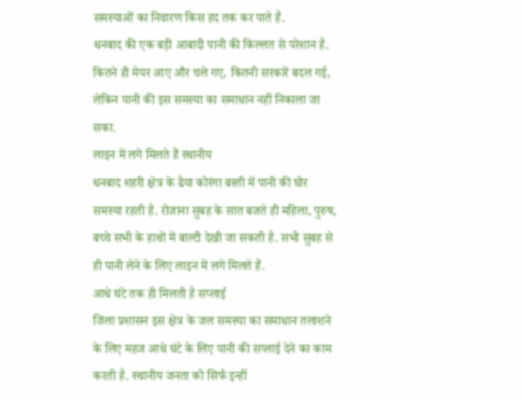समस्याओं का निवारण किस हद तक कर पाते हैं.
धनबाद की एक बड़ी आबादी पानी की किल्लत से परेशान है. कितने ही मेयर आए और चले गए, कितनी सरकारें बदल गई, लेकिन पानी की इस समस्या का समाधान नहीं निकाला जा सका.
लाइन में लगे मिलते हैं स्थानीय
धनबाद शहरी क्षेत्र के ढैया कोरंगा बस्ती में पानी की घोर समस्या रहती है. रोजाना सुबह के सात बजते ही महिला, पुरुष, बच्चे सभी के हाथों में बाल्टी देखी जा सकती है. सभी सुबह से ही पानी लेने के लिए लाइन में लगे मिलते हैं.
आधे घंटे तक ही मिलती है सप्लाई
जिला प्रशासन इस क्षेत्र के जल समस्या का समाधान तलाशने के लिए महज आधे घंटे के लिए पानी की सप्लाई देने का काम करती है. स्थानीय जनता को सिर्फ इन्हीं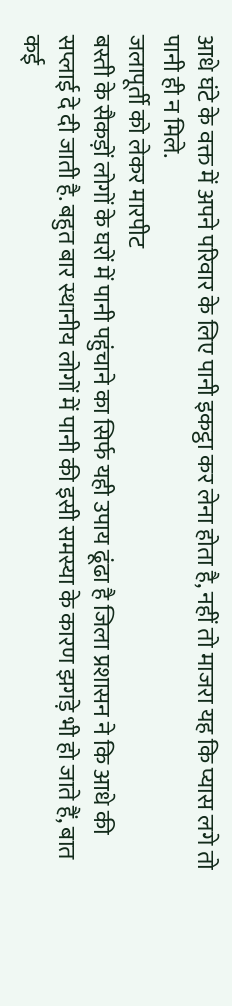आधे घंटे के वक्त में अपने परिवार के लिए पानी इकट्ठा कर लेना होता है, नहीं तो माजरा यह कि प्यास लगे तो पानी ही न मिले.
जलापूर्ती को लेकर मारपीट
बस्ती के सैकड़ों लोगों के घरों में पानी पहुंचाने का सिर्फ यही उपाय ढूंढा है जिला प्रशासन ने कि आधे की सप्लाई दे दी जाती है. बहुत बार स्थानीय लोगों में पानी की इसी समस्या के कारण झगड़े भी हो जाते हैं, बात कई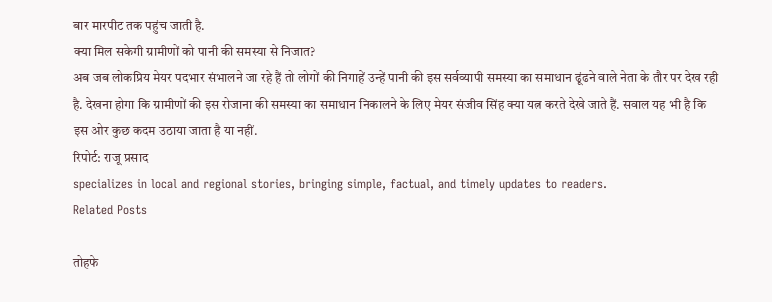बार मारपीट तक पहुंच जाती है.
क्या मिल सकेगी ग्रामीणों को पानी की समस्या से निजात?
अब जब लोकप्रिय मेयर पदभार संभालने जा रहे हैं तो लोगों की निगाहें उन्हें पानी की इस सर्वव्यापी समस्या का समाधान ढूंढने वाले नेता के तौर पर देख रही है. देखना होगा कि ग्रामीणों की इस रोजाना की समस्या का समाधान निकालने के लिए मेयर संजीव सिंह क्या यत्न करते देखे जाते हैं. सवाल यह भी है कि इस ओर कुछ कदम उठाया जाता है या नहीं.
रिपोर्ट: राजू प्रसाद
specializes in local and regional stories, bringing simple, factual, and timely updates to readers.
Related Posts

तोहफे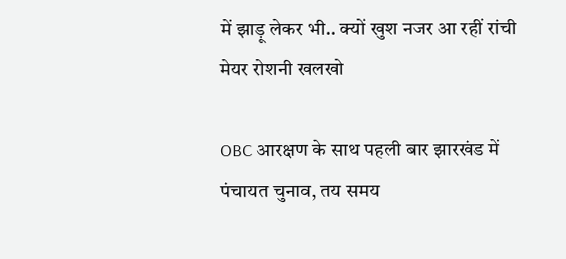में झाड़ू लेकर भी.. क्यों खुश नजर आ रहीं रांची मेयर रोशनी खलखो

OBC आरक्षण के साथ पहली बार झारखंड में पंचायत चुनाव, तय समय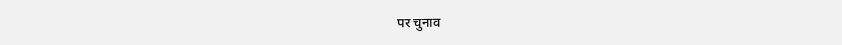पर चुनाव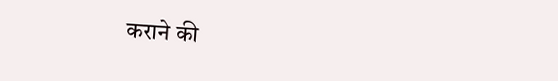कराने की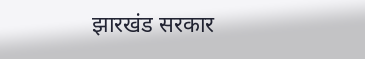झारखंड सरकार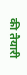की तैयारी